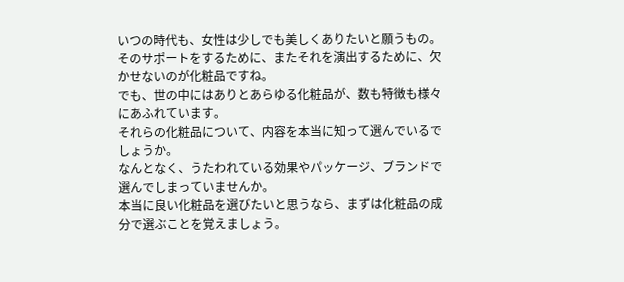いつの時代も、女性は少しでも美しくありたいと願うもの。
そのサポートをするために、またそれを演出するために、欠かせないのが化粧品ですね。
でも、世の中にはありとあらゆる化粧品が、数も特徴も様々にあふれています。
それらの化粧品について、内容を本当に知って選んでいるでしょうか。
なんとなく、うたわれている効果やパッケージ、ブランドで選んでしまっていませんか。
本当に良い化粧品を選びたいと思うなら、まずは化粧品の成分で選ぶことを覚えましょう。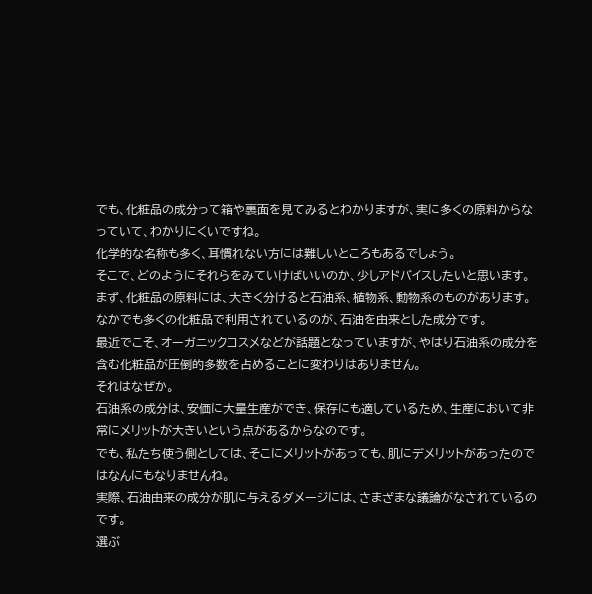でも、化粧品の成分って箱や裏面を見てみるとわかりますが、実に多くの原料からなっていて、わかりにくいですね。
化学的な名称も多く、耳慣れない方には難しいところもあるでしょう。
そこで、どのようにそれらをみていけばいいのか、少しアドバイスしたいと思います。
まず、化粧品の原料には、大きく分けると石油系、植物系、動物系のものがあります。
なかでも多くの化粧品で利用されているのが、石油を由来とした成分です。
最近でこそ、オーガニックコスメなどが話題となっていますが、やはり石油系の成分を含む化粧品が圧倒的多数を占めることに変わりはありません。
それはなぜか。
石油系の成分は、安価に大量生産ができ、保存にも適しているため、生産において非常にメリットが大きいという点があるからなのです。
でも、私たち使う側としては、そこにメリットがあっても、肌にデメリットがあったのではなんにもなりませんね。
実際、石油由来の成分が肌に与えるダメージには、さまざまな議論がなされているのです。
選ぶ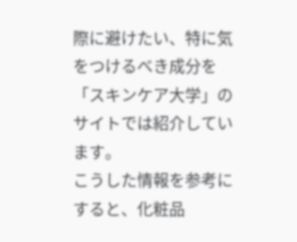際に避けたい、特に気をつけるべき成分を「スキンケア大学」のサイトでは紹介しています。
こうした情報を参考にすると、化粧品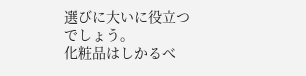選びに大いに役立つでしょう。
化粧品はしかるべ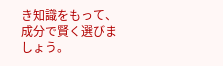き知識をもって、成分で賢く選びましょう。